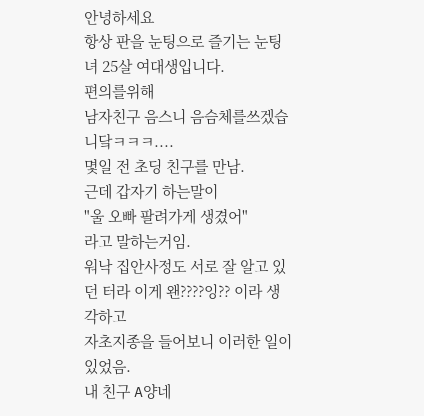안녕하세요
항상 판을 눈팅으로 즐기는 눈팅녀 25살 여대생입니다.
편의를위해
남자친구 음스니 음슴체를쓰겠습니닼ㅋㅋㅋ....
몇일 전 초딩 친구를 만남.
근데 갑자기 하는말이
"울 오빠 팔려가게 생겼어"
라고 말하는거임.
워낙 집안사정도 서로 잘 알고 있던 터라 이게 왠????잉?? 이라 생각하고
자초지종을 들어보니 이러한 일이 있었음.
내 친구 A양네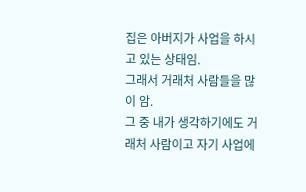집은 아버지가 사업을 하시고 있는 상태임.
그래서 거래처 사람들을 많이 암.
그 중 내가 생각하기에도 거래처 사람이고 자기 사업에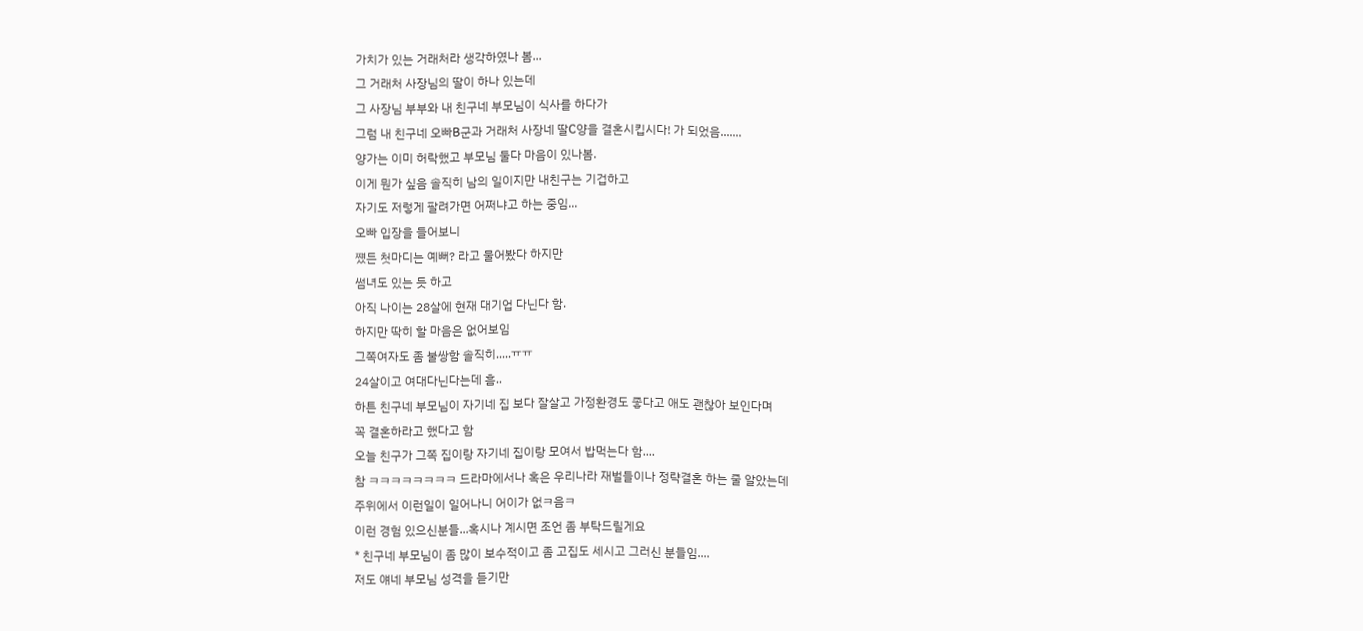가치가 있는 거래처라 생각하였나 봄...
그 거래처 사장님의 딸이 하나 있는데
그 사장님 부부와 내 친구네 부모님이 식사를 하다가
그럼 내 친구네 오빠B군과 거래처 사장네 딸C양을 결혼시킵시다! 가 되었음.......
양가는 이미 허락했고 부모님 둘다 마음이 있나봄.
이게 뭔가 싶음 솔직히 남의 일이지만 내친구는 기겁하고
자기도 저렇게 팔려가면 어쩌냐고 하는 중임...
오빠 입장을 들어보니
쩄든 첫마디는 예뻐? 라고 물어봤다 하지만
썸녀도 있는 듯 하고
아직 나이는 28살에 현재 대기업 다닌다 함.
하지만 딱히 할 마음은 없어보임
그쪽여자도 좀 불쌍함 솔직히.....ㅠㅠ
24살이고 여대다닌다는데 흠..
하튼 친구네 부모님이 자기네 집 보다 잘살고 가정환경도 좋다고 애도 괜찮아 보인다며
꼭 결혼하라고 했다고 함
오늘 친구가 그쪽 집이랑 자기네 집이랑 모여서 밥먹는다 함....
참 ㅋㅋㅋㅋㅋㅋㅋㅋ 드라마에서나 혹은 우리나라 재벌들이나 정략결혼 하는 줄 알았는데
주위에서 이런일이 일어나니 어이가 없ㅋ음ㅋ
이런 경험 있으신분들...혹시나 계시면 조언 좀 부탁드릴게요
* 친구네 부모님이 좀 많이 보수적이고 좀 고집도 세시고 그러신 분들임....
저도 얘네 부모님 성격을 듣기만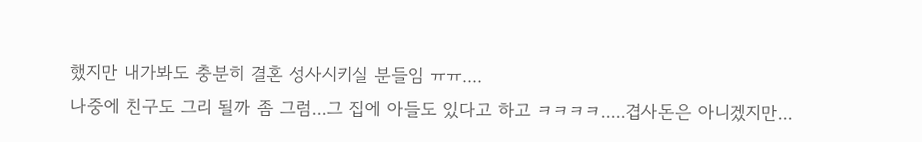했지만 내가봐도 충분히 결혼 성사시키실 분들임 ㅠㅠ....
나중에 친구도 그리 될까 좀 그럼...그 집에 아들도 있다고 하고 ㅋㅋㅋㅋ.....겹사돈은 아니겠지만...